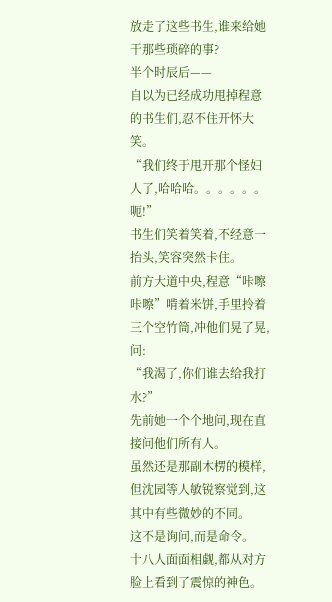放走了这些书生,谁来给她干那些琐碎的事?
半个时辰后——
自以为已经成功甩掉程意的书生们,忍不住开怀大笑。
“我们终于甩开那个怪妇人了,哈哈哈。。。。。。呃!”
书生们笑着笑着,不经意一抬头,笑容突然卡住。
前方大道中央,程意“咔嚓咔嚓”啃着米饼,手里拎着三个空竹筒,冲他们晃了晃,问:
“我渴了,你们谁去给我打水?”
先前她一个个地问,现在直接问他们所有人。
虽然还是那副木楞的模样,但沈园等人敏锐察觉到,这其中有些微妙的不同。
这不是询问,而是命令。
十八人面面相觑,都从对方脸上看到了震惊的神色。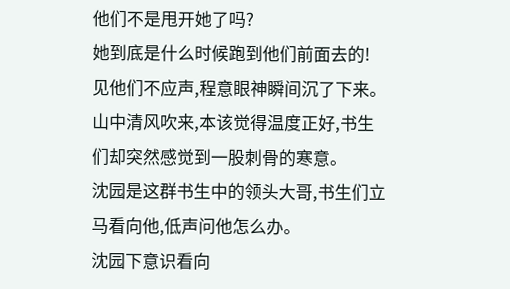他们不是甩开她了吗?
她到底是什么时候跑到他们前面去的!
见他们不应声,程意眼神瞬间沉了下来。
山中清风吹来,本该觉得温度正好,书生们却突然感觉到一股刺骨的寒意。
沈园是这群书生中的领头大哥,书生们立马看向他,低声问他怎么办。
沈园下意识看向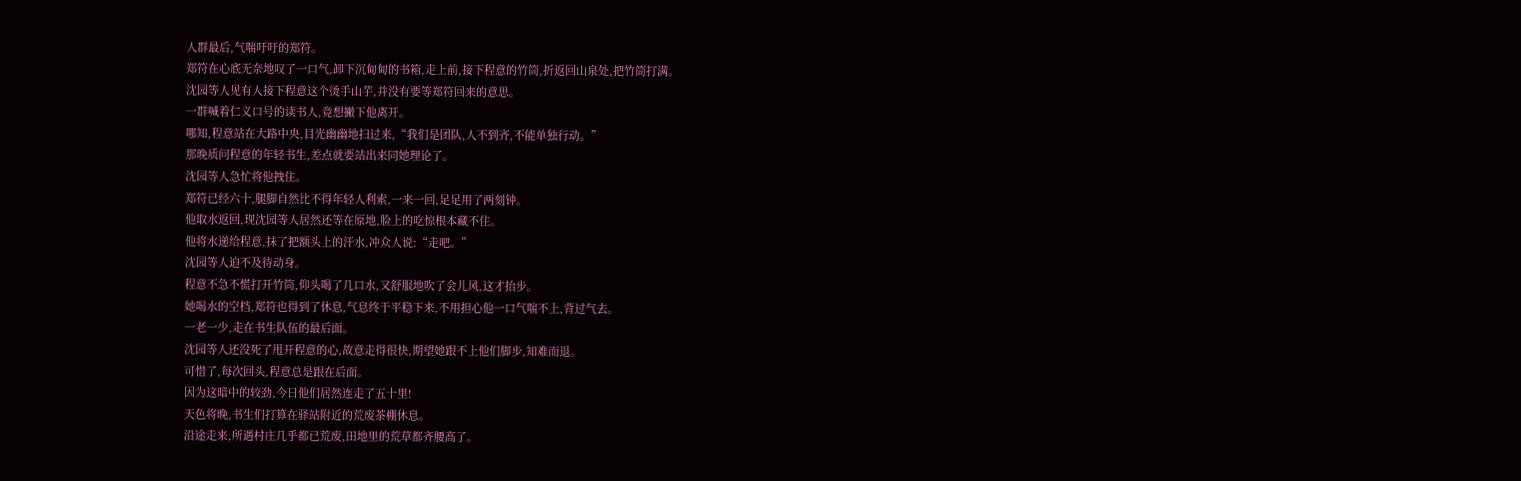人群最后,气喘吁吁的郑符。
郑符在心底无奈地叹了一口气,卸下沉甸甸的书箱,走上前,接下程意的竹筒,折返回山泉处,把竹筒打满。
沈园等人见有人接下程意这个烫手山芋,并没有要等郑符回来的意思。
一群喊着仁义口号的读书人,竟想撇下他离开。
哪知,程意站在大路中央,目光幽幽地扫过来,“我们是团队,人不到齐,不能单独行动。”
那晚质问程意的年轻书生,差点就要站出来同她理论了。
沈园等人急忙将他拽住。
郑符已经六十,腿脚自然比不得年轻人利索,一来一回,足足用了两刻钟。
他取水返回,现沈园等人居然还等在原地,脸上的吃惊根本藏不住。
他将水递给程意,抹了把额头上的汗水,冲众人说:“走吧。”
沈园等人迫不及待动身。
程意不急不慌打开竹筒,仰头喝了几口水,又舒服地吹了会儿风,这才抬步。
她喝水的空档,郑符也得到了休息,气息终于平稳下来,不用担心他一口气喘不上,背过气去。
一老一少,走在书生队伍的最后面。
沈园等人还没死了甩开程意的心,故意走得很快,期望她跟不上他们脚步,知难而退。
可惜了,每次回头,程意总是跟在后面。
因为这暗中的较劲,今日他们居然连走了五十里!
天色将晚,书生们打算在驿站附近的荒废茶棚休息。
沿途走来,所遇村庄几乎都已荒废,田地里的荒草都齐腰高了。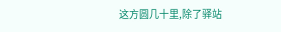这方圆几十里,除了驿站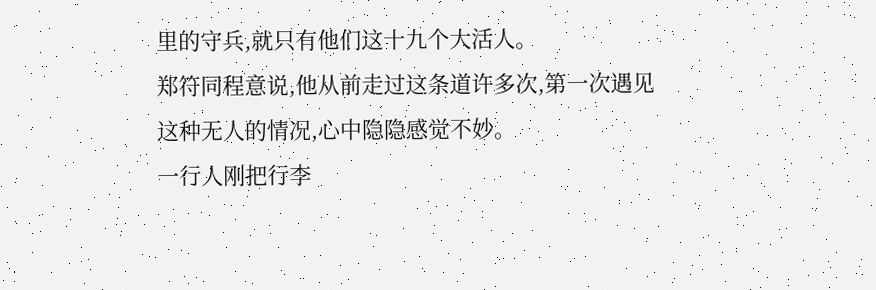里的守兵,就只有他们这十九个大活人。
郑符同程意说,他从前走过这条道许多次,第一次遇见这种无人的情况,心中隐隐感觉不妙。
一行人刚把行李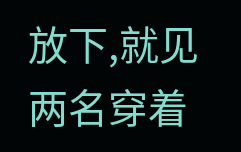放下,就见两名穿着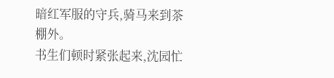暗红军服的守兵,骑马来到茶棚外。
书生们顿时紧张起来,沈园忙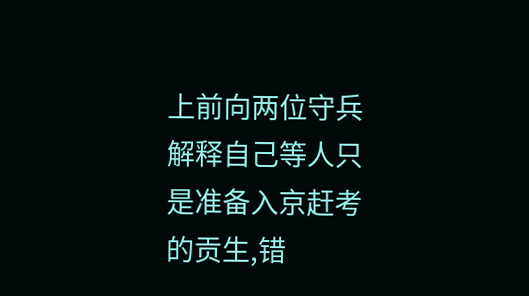上前向两位守兵解释自己等人只是准备入京赶考的贡生,错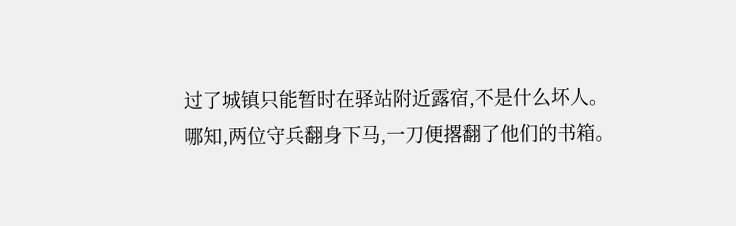过了城镇只能暂时在驿站附近露宿,不是什么坏人。
哪知,两位守兵翻身下马,一刀便撂翻了他们的书箱。